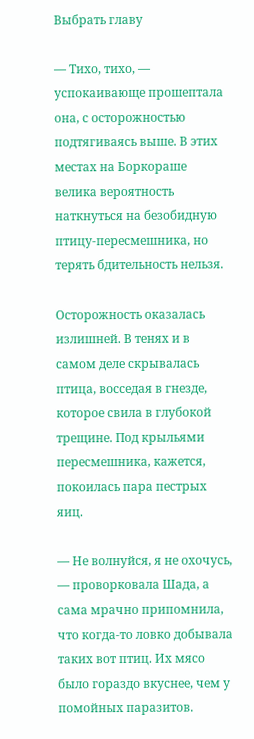Выбрать главу

— Тихо, тихо, — успокаивающе прошептала она, с осторожностью подтягиваясь выше. В этих местах на Боркораше велика вероятность наткнуться на безобидную птицу-пересмешника, но терять бдительность нельзя.

Осторожность оказалась излишней. В тенях и в самом деле скрывалась птица, восседая в гнезде, которое свила в глубокой трещине. Под крыльями пересмешника, кажется, покоилась пара пестрых яиц.

— Не волнуйся, я не охочусь, — проворковала Шада, а сама мрачно припомнила, что когда-то ловко добывала таких вот птиц. Их мясо было гораздо вкуснее, чем у помойных паразитов.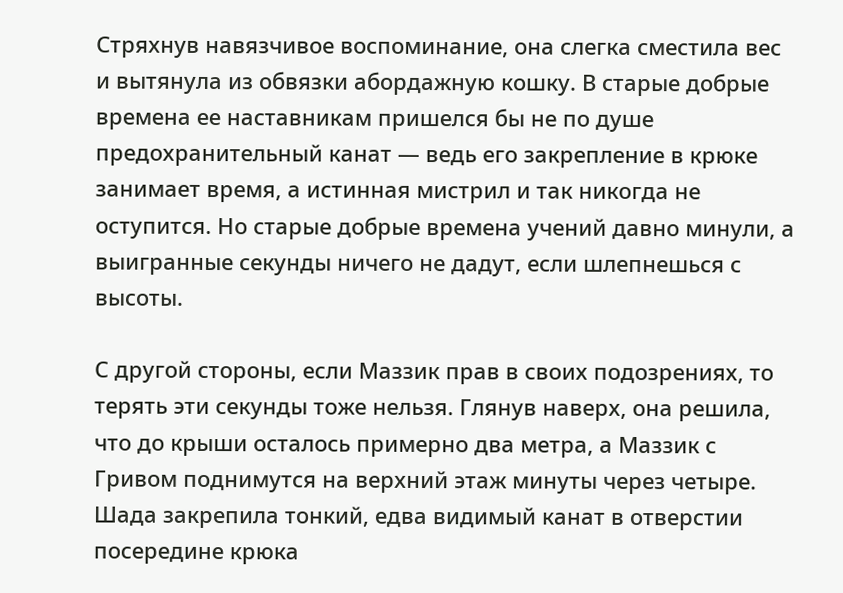Стряхнув навязчивое воспоминание, она слегка сместила вес и вытянула из обвязки абордажную кошку. В старые добрые времена ее наставникам пришелся бы не по душе предохранительный канат — ведь его закрепление в крюке занимает время, а истинная мистрил и так никогда не оступится. Но старые добрые времена учений давно минули, а выигранные секунды ничего не дадут, если шлепнешься с высоты.

С другой стороны, если Маззик прав в своих подозрениях, то терять эти секунды тоже нельзя. Глянув наверх, она решила, что до крыши осталось примерно два метра, а Маззик с Гривом поднимутся на верхний этаж минуты через четыре. Шада закрепила тонкий, едва видимый канат в отверстии посередине крюка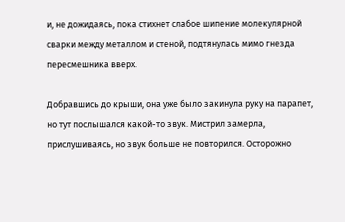и, не дожидаясь, пока стихнет слабое шипение молекулярной сварки между металлом и стеной, подтянулась мимо гнезда пересмешника вверх.

Добравшись до крыши, она уже было закинула руку на парапет, но тут послышался какой-то звук. Мистрил замерла, прислушиваясь, но звук больше не повторился. Осторожно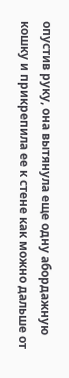опустив руку, она вытянула еще одну абордажную кошку и прикрепила ее к стене как можно дальше от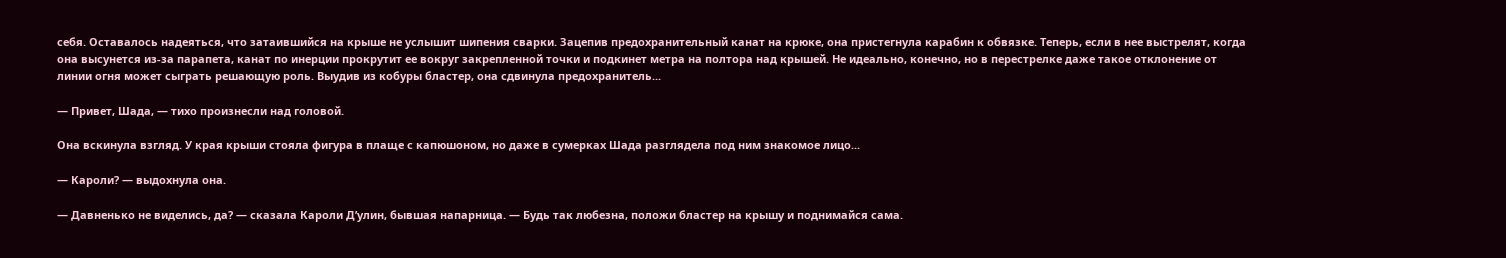себя. Оставалось надеяться, что затаившийся на крыше не услышит шипения сварки. Зацепив предохранительный канат на крюке, она пристегнула карабин к обвязке. Теперь, если в нее выстрелят, когда она высунется из-за парапета, канат по инерции прокрутит ее вокруг закрепленной точки и подкинет метра на полтора над крышей. Не идеально, конечно, но в перестрелке даже такое отклонение от линии огня может сыграть решающую роль. Выудив из кобуры бластер, она сдвинула предохранитель...

— Привет, Шада, — тихо произнесли над головой.

Она вскинула взгляд. У края крыши стояла фигура в плаще с капюшоном, но даже в сумерках Шада разглядела под ним знакомое лицо...

— Кароли? — выдохнула она.

— Давненько не виделись, да? — сказала Кароли Д’улин, бывшая напарница. — Будь так любезна, положи бластер на крышу и поднимайся сама.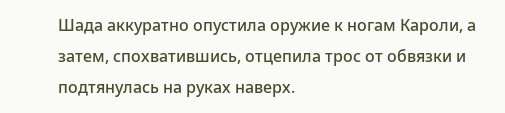Шада аккуратно опустила оружие к ногам Кароли, а затем, спохватившись, отцепила трос от обвязки и подтянулась на руках наверх.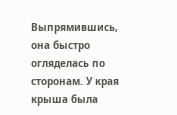Выпрямившись, она быстро огляделась по сторонам. У края крыша была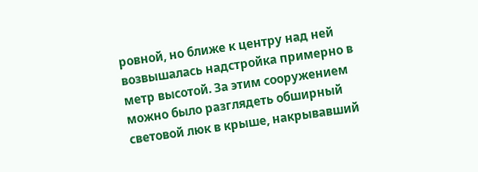ровной, но ближе к центру над ней возвышалась надстройка примерно в метр высотой. За этим сооружением можно было разглядеть обширный световой люк в крыше, накрывавший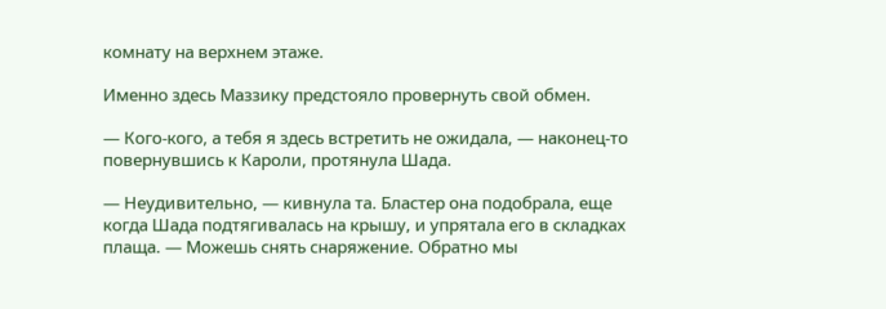комнату на верхнем этаже.

Именно здесь Маззику предстояло провернуть свой обмен.

— Кого-кого, а тебя я здесь встретить не ожидала, — наконец-то повернувшись к Кароли, протянула Шада.

— Неудивительно, — кивнула та. Бластер она подобрала, еще когда Шада подтягивалась на крышу, и упрятала его в складках плаща. — Можешь снять снаряжение. Обратно мы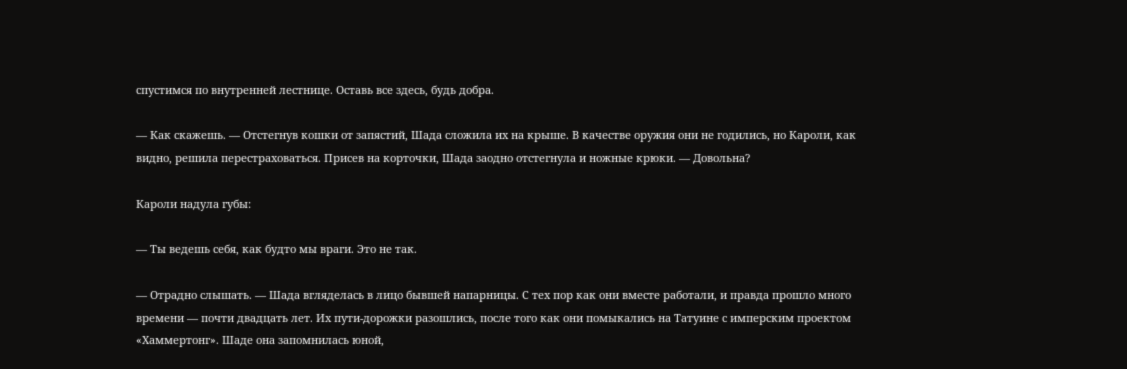спустимся по внутренней лестнице. Оставь все здесь, будь добра.

— Как скажешь. — Отстегнув кошки от запястий, Шада сложила их на крыше. В качестве оружия они не годились, но Кароли, как видно, решила перестраховаться. Присев на корточки, Шада заодно отстегнула и ножные крюки. — Довольна?

Кароли надула губы:

— Ты ведешь себя, как будто мы враги. Это не так.

— Отрадно слышать. — Шада вгляделась в лицо бывшей напарницы. С тех пор как они вместе работали, и правда прошло много времени — почти двадцать лет. Их пути-дорожки разошлись, после того как они помыкались на Татуине с имперским проектом «Хаммертонг». Шаде она запомнилась юной,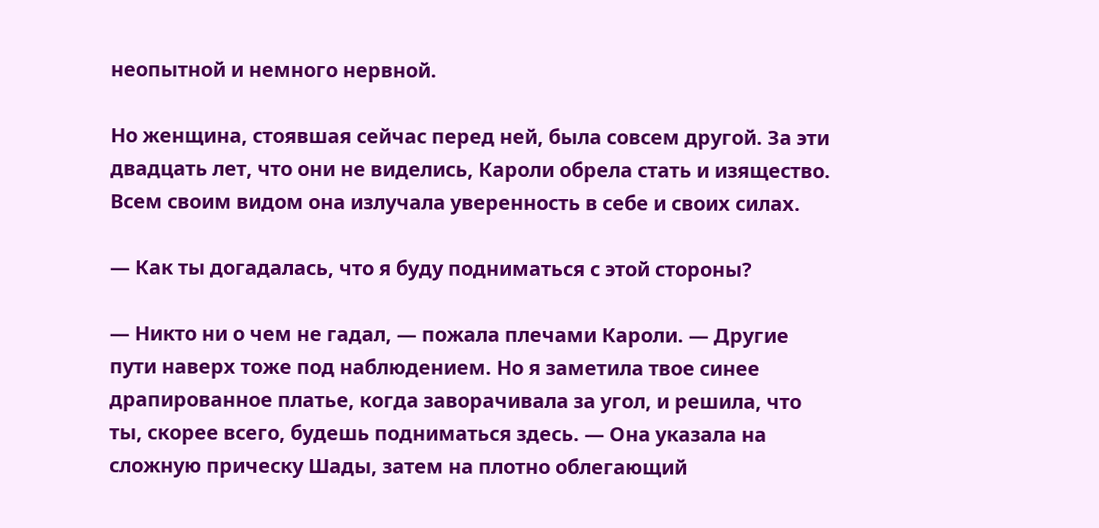неопытной и немного нервной.

Но женщина, стоявшая сейчас перед ней, была совсем другой. За эти двадцать лет, что они не виделись, Кароли обрела стать и изящество. Всем своим видом она излучала уверенность в себе и своих силах.

— Как ты догадалась, что я буду подниматься с этой стороны?

— Никто ни о чем не гадал, — пожала плечами Кароли. — Другие пути наверх тоже под наблюдением. Но я заметила твое синее драпированное платье, когда заворачивала за угол, и решила, что ты, скорее всего, будешь подниматься здесь. — Она указала на сложную прическу Шады, затем на плотно облегающий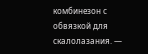комбинезон с обвязкой для скалолазания. —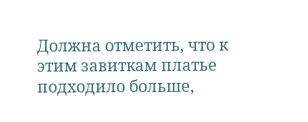Должна отметить, что к этим завиткам платье подходило больше,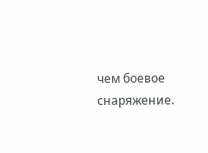чем боевое снаряжение.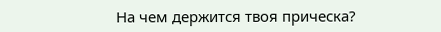На чем держится твоя прическа?